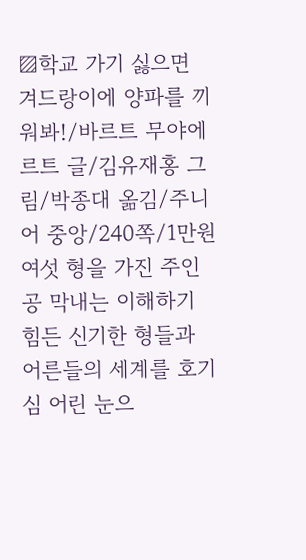▨학교 가기 싫으면 겨드랑이에 양파를 끼워봐!/바르트 무야에르트 글/김유재홍 그림/박종대 옮김/주니어 중앙/240쪽/1만원
여섯 형을 가진 주인공 막내는 이해하기 힘든 신기한 형들과 어른들의 세계를 호기심 어린 눈으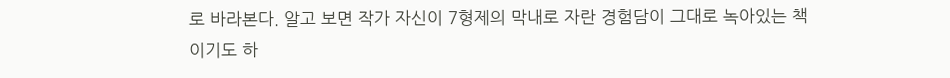로 바라본다. 알고 보면 작가 자신이 7형제의 막내로 자란 경험담이 그대로 녹아있는 책이기도 하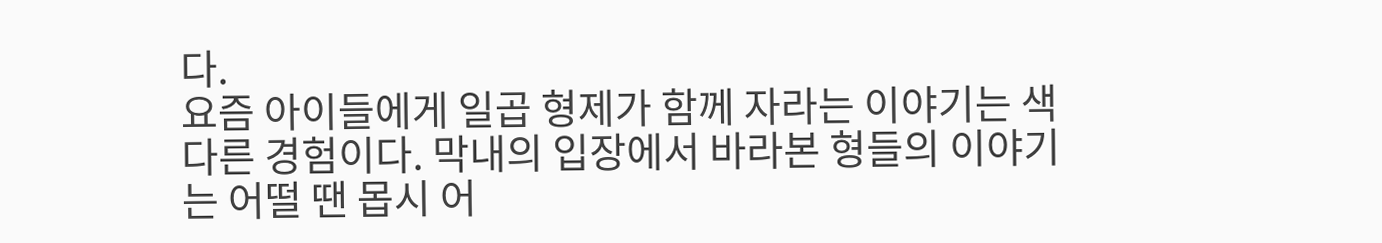다.
요즘 아이들에게 일곱 형제가 함께 자라는 이야기는 색다른 경험이다. 막내의 입장에서 바라본 형들의 이야기는 어떨 땐 몹시 어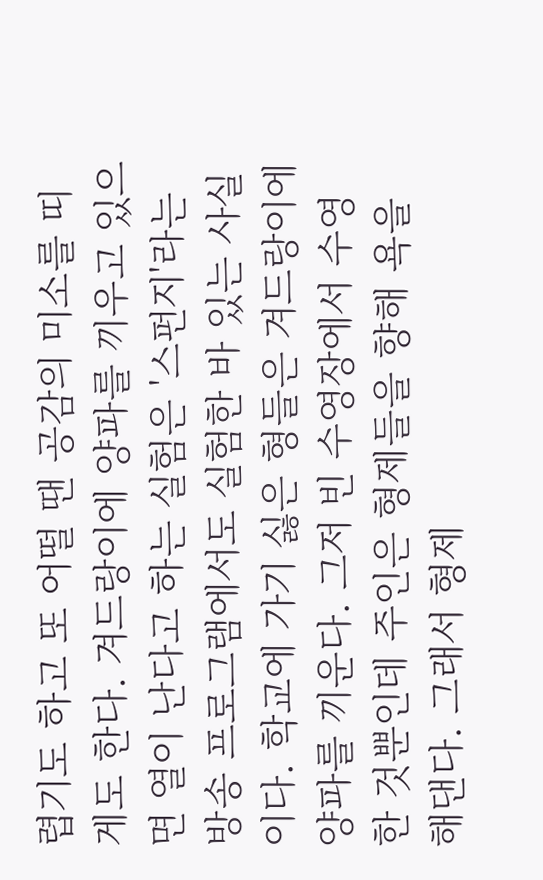렵기도 하고 또 어떨 땐 공감의 미소를 띠게도 한다. 겨드랑이에 양파를 끼우고 있으면 열이 난다고 하는 실험은 '스펀지'라는 방송 프로그램에서도 실험한 바 있는 사실이다. 학교에 가기 싫은 형들은 겨드랑이에 양파를 끼운다. 그저 빈 수영장에서 수영한 것뿐인데 주인은 형제들을 향해 욕을 해댄다. 그래서 형제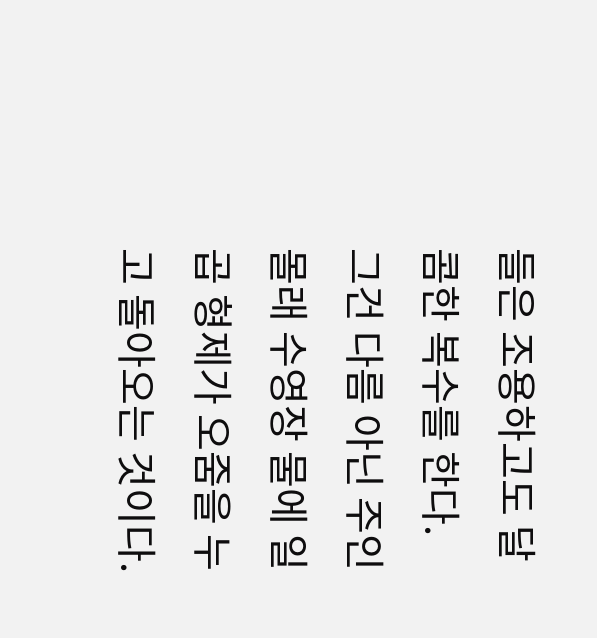들은 조용하고도 달콤한 복수를 한다. 그건 다름 아닌 주인 몰래 수영장 물에 일곱 형제가 오줌을 누고 돌아오는 것이다.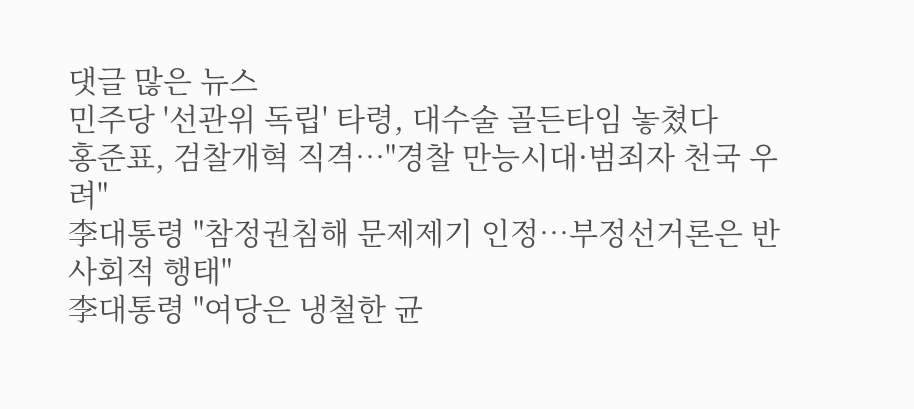댓글 많은 뉴스
민주당 '선관위 독립' 타령, 대수술 골든타임 놓쳤다
홍준표, 검찰개혁 직격…"경찰 만능시대·범죄자 천국 우려"
李대통령 "참정권침해 문제제기 인정…부정선거론은 반사회적 행태"
李대통령 "여당은 냉철한 균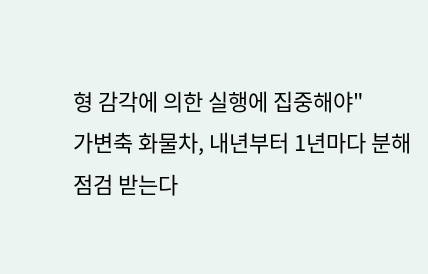형 감각에 의한 실행에 집중해야"
가변축 화물차, 내년부터 1년마다 분해점검 받는다